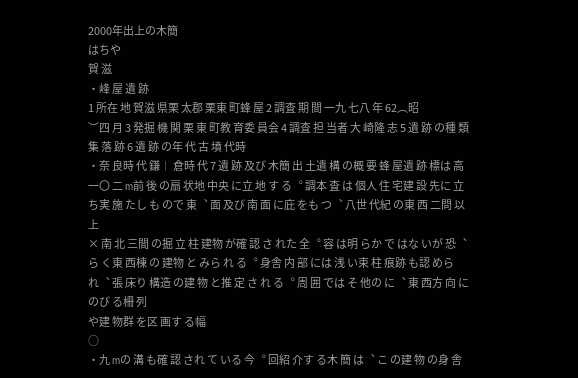2000年出上の木簡
はちや
賀 滋
・峰 屋 遺 跡
1 所在 地 賀滋 県栗 太郡 栗東 町蜂 屋 2 調査 期 間 一九 七八 年 62︵昭
︶四 月 3 発掘 機 関 栗 東 町教 育委 員会 4 調査 担 当者 大 崎隆 志 5 遺 跡 の種 類 集 落 跡 6 遺 跡 の年 代 古 墳 代時
・奈 良時 代 鎌︱ 倉時 代 7 遺 跡 及び 木簡 出 土遺 構 の概 要 蜂 屋遺 跡 標は 高 一〇 二 m前 後 の扇 状地 中央 に立 地 す る︒ 調本 査 は 個人 住 宅建 設 先に 立 ち実 施 たし も ので 東︑ 面 及び 南 面 に庇 をも つ︑ 八世 代紀 の東 西 二問 以 上
× 南 北 三間 の掘 立 柱 建物 が確 認 さ れた 全︒ 容 は明 らか で はな いが 恐︑ ら く東 西棟 の 建物 と みら れ る︒ 身舎 内 部 には 浅 い束 柱 痕跡 も認 めら れ︑ 張 床り 構造 の建 物 と推 定 さ れ る︒ 周 囲 では そ 他の に︑ 東 西方 向 に のび る柵 列
や建 物群 を区 画す る幅
○
・九 mの 溝 も確 認 され て いる 今︒ 回紹 介す る木 簡 は︑ こ の建 物 の身 舎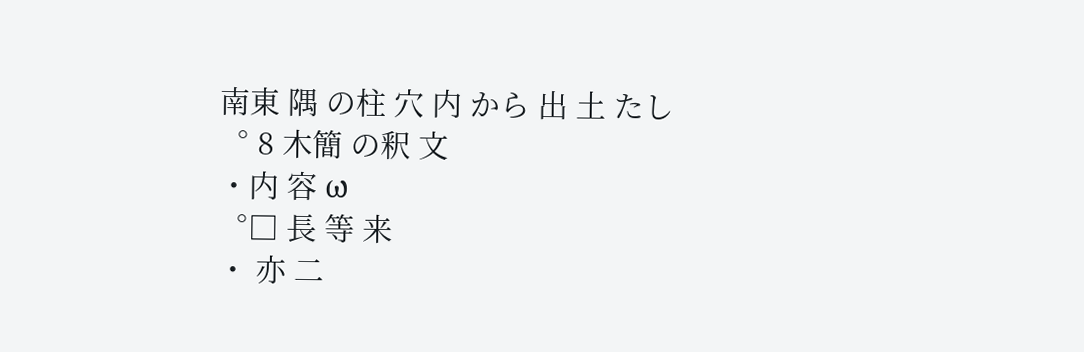南東 隅 の柱 穴 内 から 出 土 たし
︒ 8 木簡 の釈 文
・内 容 ω
︒□ 長 等 来
・ 亦 二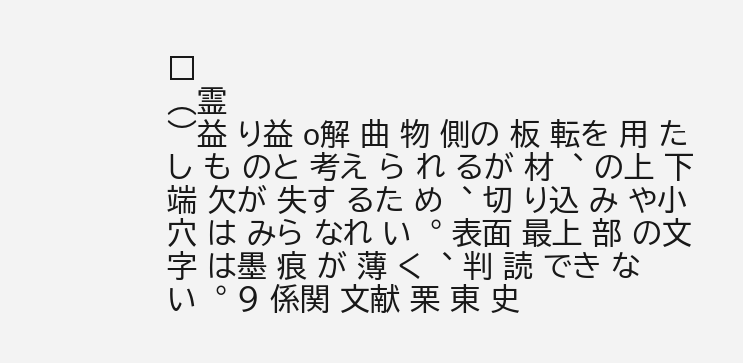□
︵霊
︶益 り益 o解 曲 物 側の 板 転を 用 たし も のと 考え ら れ るが 材︑ の上 下端 欠が 失す るた め︑ 切 り込 み や小 穴 は みら なれ い︒ 表面 最上 部 の文 字 は墨 痕 が 薄 く︑ 判 読 でき な い︒ 9 係関 文献 栗 東 史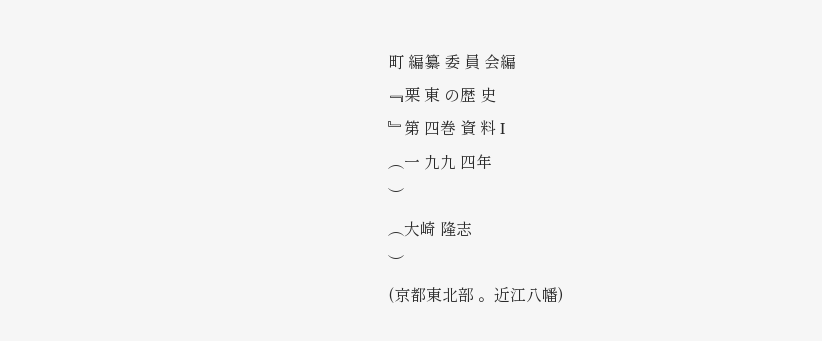町 編纂 委 員 会編
﹃栗 東 の歴 史
﹄第 四巻 資 料 I
︵一 九九 四年
︶
︵大崎 隆志
︶
(京都東北部 。近江八幡)